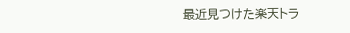最近見つけた楽天トラ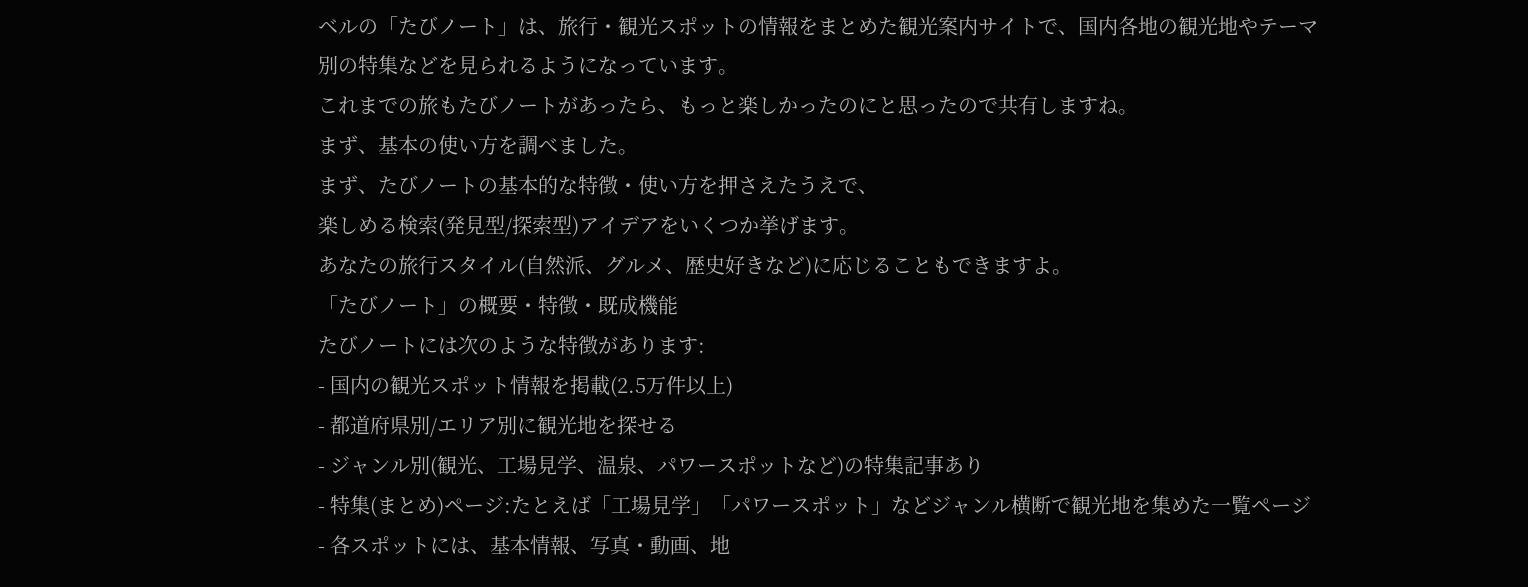ベルの「たびノート」は、旅行・観光スポットの情報をまとめた観光案内サイトで、国内各地の観光地やテーマ別の特集などを見られるようになっています。
これまでの旅もたびノートがあったら、もっと楽しかったのにと思ったので共有しますね。
まず、基本の使い方を調べました。
まず、たびノートの基本的な特徴・使い方を押さえたうえで、
楽しめる検索(発見型/探索型)アイデアをいくつか挙げます。
あなたの旅行スタイル(自然派、グルメ、歴史好きなど)に応じることもできますよ。
「たびノート」の概要・特徴・既成機能
たびノートには次のような特徴があります:
- 国内の観光スポット情報を掲載(2.5万件以上)
- 都道府県別/エリア別に観光地を探せる
- ジャンル別(観光、工場見学、温泉、パワースポットなど)の特集記事あり
- 特集(まとめ)ページ:たとえば「工場見学」「パワースポット」などジャンル横断で観光地を集めた一覧ページ
- 各スポットには、基本情報、写真・動画、地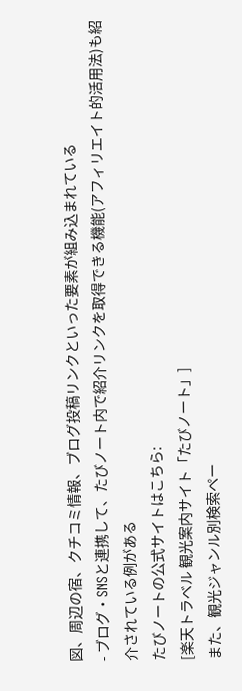図、周辺の宿、クチコミ情報、ブログ投稿リンクといった要素が組み込まれている
- ブログ・SNSと連携して、たびノート内で紹介リンクを取得できる機能(アフィリエイト的活用法)も紹介されている例がある
たびノートの公式サイトはこちら:
[楽天トラベル 観光案内サイト「たびノート」]
また、観光ジャンル別検索ペー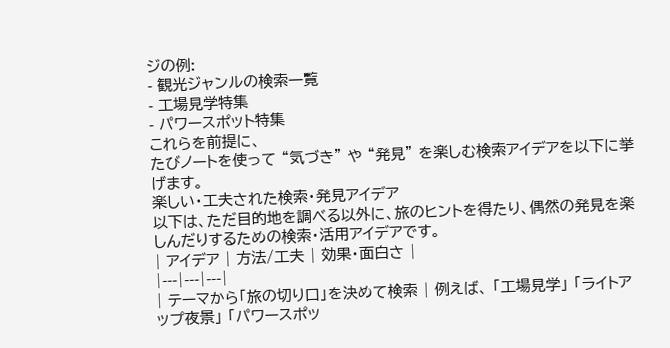ジの例:
- 観光ジャンルの検索一覧
- 工場見学特集
- パワースポット特集
これらを前提に、
たびノートを使って “気づき” や “発見” を楽しむ検索アイデアを以下に挙げます。
楽しい・工夫された検索・発見アイデア
以下は、ただ目的地を調べる以外に、旅のヒントを得たり、偶然の発見を楽しんだりするための検索・活用アイデアです。
| アイデア | 方法/工夫 | 効果・面白さ |
|---|---|---|
| テーマから「旅の切り口」を決めて検索 | 例えば、 「工場見学」 「ライトアップ夜景」 「パワースポッ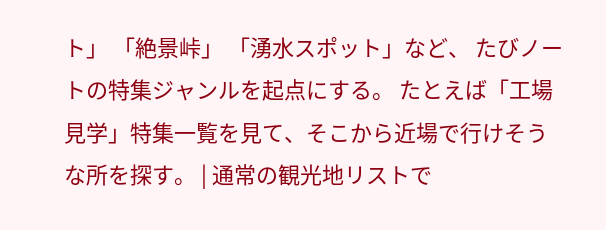ト」 「絶景峠」 「湧水スポット」など、 たびノートの特集ジャンルを起点にする。 たとえば「工場見学」特集一覧を見て、そこから近場で行けそうな所を探す。 | 通常の観光地リストで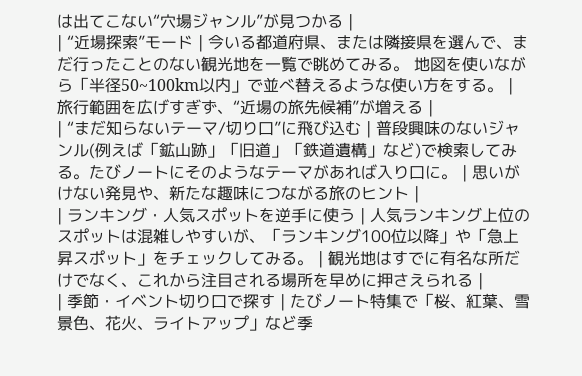は出てこない“穴場ジャンル”が見つかる |
| “近場探索”モード | 今いる都道府県、または隣接県を選んで、まだ行ったことのない観光地を一覧で眺めてみる。 地図を使いながら「半径50~100km以内」で並べ替えるような使い方をする。 | 旅行範囲を広げすぎず、“近場の旅先候補”が増える |
| “まだ知らないテーマ/切り口”に飛び込む | 普段興味のないジャンル(例えば「鉱山跡」「旧道」「鉄道遺構」など)で検索してみる。たびノートにそのようなテーマがあれば入り口に。 | 思いがけない発見や、新たな趣味につながる旅のヒント |
| ランキング・人気スポットを逆手に使う | 人気ランキング上位のスポットは混雑しやすいが、「ランキング100位以降」や「急上昇スポット」をチェックしてみる。 | 観光地はすでに有名な所だけでなく、これから注目される場所を早めに押さえられる |
| 季節・イベント切り口で探す | たびノート特集で「桜、紅葉、雪景色、花火、ライトアップ」など季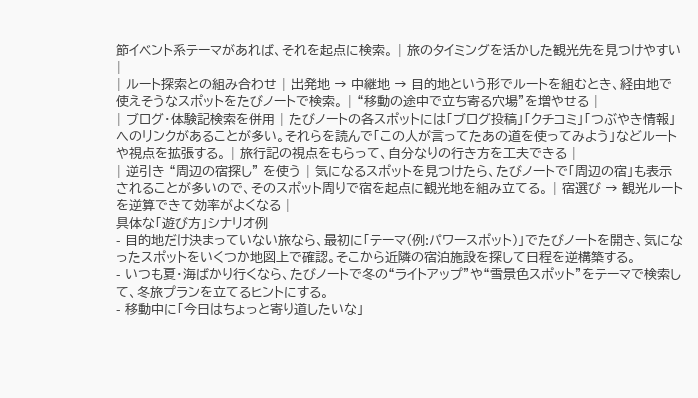節イベント系テーマがあれば、それを起点に検索。 | 旅のタイミングを活かした観光先を見つけやすい |
| ルート探索との組み合わせ | 出発地 → 中継地 → 目的地という形でルートを組むとき、経由地で使えそうなスポットをたびノートで検索。 | “移動の途中で立ち寄る穴場”を増やせる |
| ブログ・体験記検索を併用 | たびノートの各スポットには「ブログ投稿」「クチコミ」「つぶやき情報」へのリンクがあることが多い。それらを読んで「この人が言ってたあの道を使ってみよう」などルートや視点を拡張する。 | 旅行記の視点をもらって、自分なりの行き方を工夫できる |
| 逆引き “周辺の宿探し” を使う | 気になるスポットを見つけたら、たびノートで「周辺の宿」も表示されることが多いので、そのスポット周りで宿を起点に観光地を組み立てる。 | 宿選び → 観光ルートを逆算できて効率がよくなる |
具体な「遊び方」シナリオ例
- 目的地だけ決まっていない旅なら、最初に「テーマ(例:パワースポット)」でたびノートを開き、気になったスポットをいくつか地図上で確認。そこから近隣の宿泊施設を探して日程を逆構築する。
- いつも夏・海ばかり行くなら、たびノートで冬の“ライトアップ”や“雪景色スポット”をテーマで検索して、冬旅プランを立てるヒントにする。
- 移動中に「今日はちょっと寄り道したいな」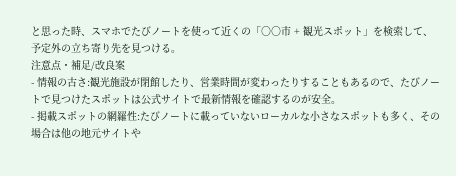と思った時、スマホでたびノートを使って近くの「○○市 + 観光スポット」を検索して、予定外の立ち寄り先を見つける。
注意点・補足/改良案
- 情報の古さ:観光施設が閉館したり、営業時間が変わったりすることもあるので、たびノートで見つけたスポットは公式サイトで最新情報を確認するのが安全。
- 掲載スポットの網羅性:たびノートに載っていないローカルな小さなスポットも多く、その場合は他の地元サイトや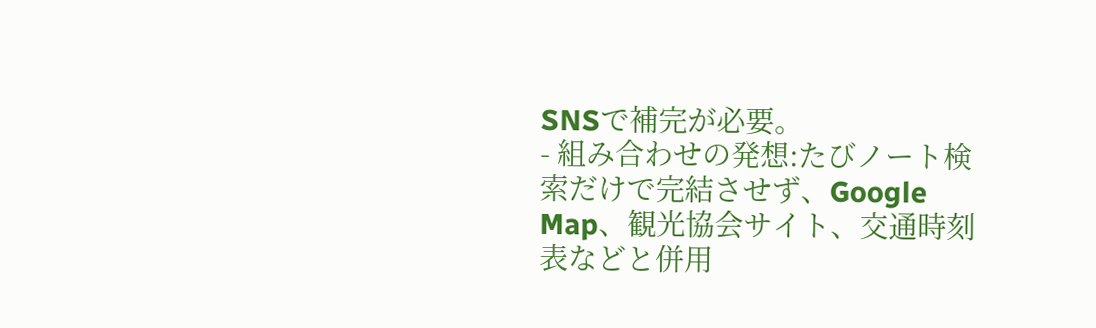SNSで補完が必要。
- 組み合わせの発想:たびノート検索だけで完結させず、Google Map、観光協会サイト、交通時刻表などと併用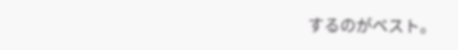するのがベスト。